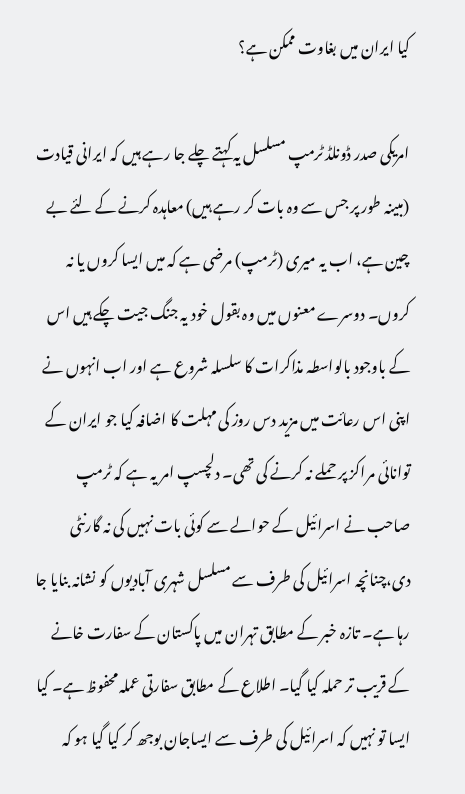کیا ایران میں بغاوت ممکن ہے؟

امریکی صدر ڈونلڈ ٹرمپ مسلسل یہ کہتے چلے جا رہے ہیں کہ ایرانی قیادت (مبینہ طور پر جس سے وہ بات کر رہے ہیں) معاہدہ کرنے کے لئے بے چین ہے، اب یہ میری (ٹرمپ) مرضی ہے کہ میں ایسا کروں یا نہ کروں۔ دوسرے معنوں میں وہ بقول خود یہ جنگ جیت چکے ہیں اس کے باوجود بالواسطہ مذاکرات کا سلسلہ شروع ہے اور اب انہوں نے اپنی اس رعائت میں مزید دس روز کی مہلت کا اضافہ کیا جو ایران کے توانائی مراکز پر حملے نہ کرنے کی تھی۔ دلچسپ امر یہ ہے کہ ٹرمپ صاحب نے اسرائیل کے حوالے سے کوئی بات نہیں کی نہ گارنٹی دی،چنانچہ اسرائیل کی طرف سے مسلسل شہری آبادیوں کو نشانہ بنایا جا رہا ہے۔ تازہ خبر کے مطابق تہران میں پاکستان کے سفارت خانے کے قریب تر حملہ کیا گیا۔ اطلاع کے مطابق سفارتی عملہ محفوظ ہے۔ کیا ایسا تو نہیں کہ اسرائیل کی طرف سے ایساجان بوجھ کر کیا گیا ہو کہ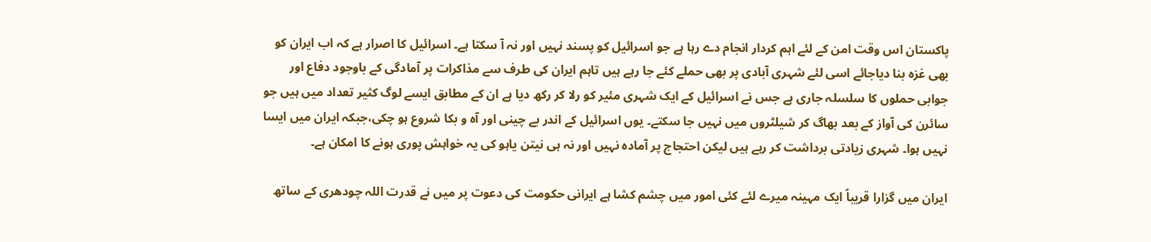پاکستان اس وقت امن کے لئے اہم کردار انجام دے رہا ہے جو اسرائیل کو پسند نہیں اور نہ آ سکتا ہے۔ اسرائیل کا اصرار ہے کہ اب ایران کو بھی غزہ بنا دیاجائے اسی لئے شہری آبادی پر بھی حملے کئے جا رہے ہیں تاہم ایران کی طرف سے مذاکرات پر آمادگی کے باوجود دفاع اور جوابی حملوں کا سلسلہ جاری ہے جس نے اسرائیل کے ایک شہری مئیر کو رلا کر رکھ دیا ہے ان کے مطابق ایسے لوگ کثیر تعداد میں ہیں جو سائرن کی آواز کے بعد بھاگ کر شیلٹروں میں نہیں جا سکتے۔ یوں اسرائیل کے اندر بے چینی اور آہ و بکا شروع ہو چکی،جبکہ ایران میں ایسا نہیں ہوا۔ شہری زیادتی برداشت کر رہے ہیں لیکن احتجاج پر آمادہ نہیں اور نہ ہی نیتن یاہو کی یہ خواہش پوری ہونے کا امکان ہے۔

ایران میں گزارا قریباً ایک مہینہ میرے لئے کئی امور میں چشم کشا ہے ایرانی حکومت کی دعوت پر میں نے قدرت اللہ چودھری کے ساتھ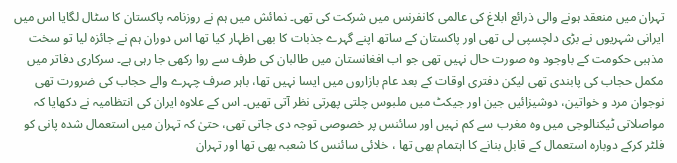تہران میں منعقد ہونے والی ذرائع ابلاغ کی عالمی کانفرنس میں شرکت کی تھی۔ نمائش میں ہم نے روزنامہ پاکستان کا سٹال لگایا اس میں ایرانی شہریوں نے بڑی دلچسپی لی تھی اور پاکستان کے ساتھ اپنے گہرے جذبات کا بھی اظہار کیا تھا اس دوران ہم نے جائزہ لیا تو سخت مذہبی حکومت کے باوجود وہ صورت حال نہیں تھی جو اب افغانستان میں طالبان کی طرف سے روا رکھی جا رہی ہے۔ سرکاری دفاتر میں مکمل حجاب کی پابندی تھی لیکن دفتری اوقات کے بعد عام بازاروں میں ایسا نہیں تھا، باہر صرف چہرے والے حجاب کی ضرورت تھی نوجوان مرد و خواتین، دوشیزائیں جین اور جیکٹ میں ملبوس چلتی پھرتی نظر آتی تھیں۔ اس کے علاوہ ایران کی انتظامیہ نے دکھایا کہ مواصلاتی ٹیکنالوجی میں وہ مغرب سے کم نہیں اور سائنس پر خصوصی توجہ دی جاتی تھی، حتیٰ کہ تہران میں استعمال شدہ پانی کو فلٹر کرکے دوبارہ استعمال کے قابل بنانے کا اہتمام بھی تھا ، خلائی سائنس کا شعبہ بھی تھا اور تہران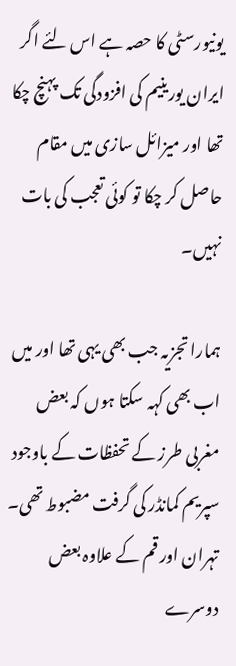یونیورسٹی کا حصہ ہے اس لئے اگر ایران یورینیم کی افزودگی تک پہنچ چکا تھا اور میزائل سازی میں مقام حاصل کر چکا تو کوئی تعجب کی بات نہیں۔

ہمارا تجزیہ جب بھی یہی تھا اور میں اب بھی کہہ سکتا ہوں کہ بعض مغربی طرز کے تحفظات کے باوجود سپریم کمانڈر کی گرفت مضبوط تھی۔ تہران اور قم کے علاوہ بعض دوسرے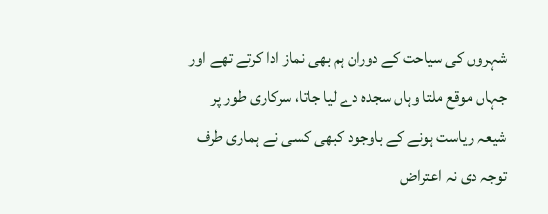شہروں کی سیاحت کے دوران ہم بھی نماز ادا کرتے تھے اور جہاں موقع ملتا وہاں سجدہ دے لیا جاتا، سرکاری طور پر شیعہ ریاست ہونے کے باوجود کبھی کسی نے ہماری طرف توجہ دی نہ اعتراض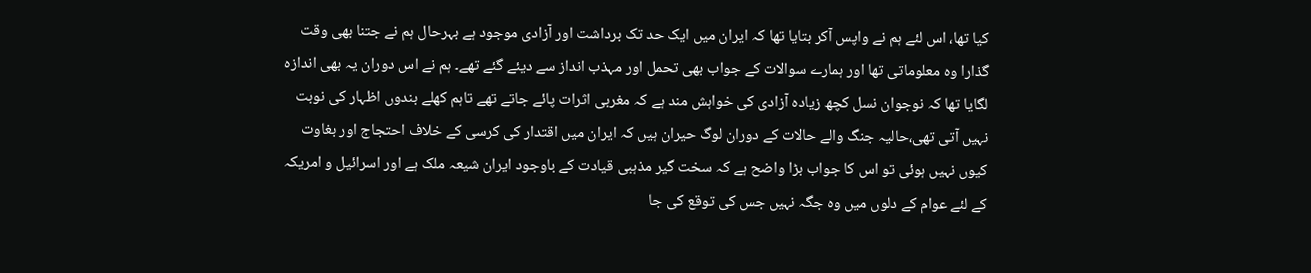کیا تھا، اس لئے ہم نے واپس آکر بتایا تھا کہ ایران میں ایک حد تک برداشت اور آزادی موجود ہے بہرحال ہم نے جتنا بھی وقت گذارا وہ معلوماتی تھا اور ہمارے سوالات کے جواب بھی تحمل اور مہذب انداز سے دیئے گئے تھے۔ ہم نے اس دوران یہ بھی اندازہ لگایا تھا کہ نوجوان نسل کچھ زیادہ آزادی کی خواہش مند ہے کہ مغربی اثرات پائے جاتے تھے تاہم کھلے بندوں اظہار کی نوبت نہیں آتی تھی،حالیہ جنگ والے حالات کے دوران لوگ حیران ہیں کہ ایران میں اقتدار کی کرسی کے خلاف احتجاج اور بغاوت کیوں نہیں ہوئی تو اس کا جواب بڑا واضح ہے کہ سخت گیر مذہبی قیادت کے باوجود ایران شیعہ ملک ہے اور اسرائیل و امریکہ کے لئے عوام کے دلوں میں وہ جگہ نہیں جس کی توقع کی جا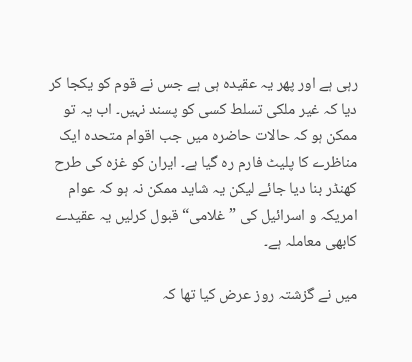رہی ہے اور پھر یہ عقیدہ ہی ہے جس نے قوم کو یکجا کر دیا کہ غیر ملکی تسلط کسی کو پسند نہیں۔ اب یہ تو ممکن ہو کہ حالات حاضرہ میں جب اقوام متحدہ ایک مناظرے کا پلیٹ فارم رہ گیا ہے۔ ایران کو غزہ کی طرح کھنڈر بنا دیا جائے لیکن یہ شاید ممکن نہ ہو کہ عوام امریکہ و اسرائیل کی ”غلامی“ قبول کرلیں یہ عقیدے کابھی معاملہ ہے۔

میں نے گزشتہ روز عرض کیا تھا کہ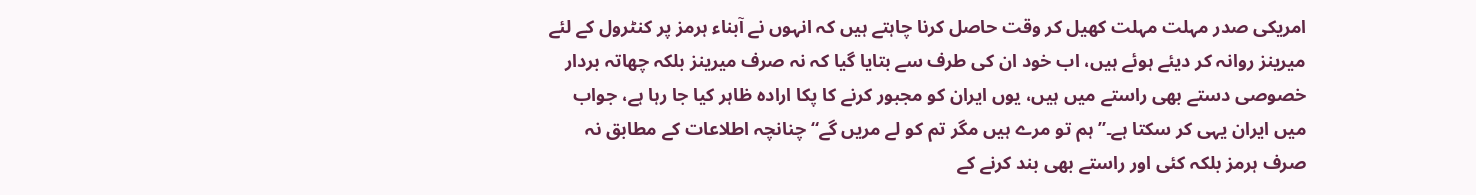امریکی صدر مہلت مہلت کھیل کر وقت حاصل کرنا چاہتے ہیں کہ انہوں نے آبناء ہرمز پر کنٹرول کے لئے میرینز روانہ کر دیئے ہوئے ہیں، اب خود ان کی طرف سے بتایا گیا کہ نہ صرف میرینز بلکہ چھاتہ بردار خصوصی دستے بھی راستے میں ہیں، یوں ایران کو مجبور کرنے کا پکا ارادہ ظاہر کیا جا رہا ہے، جواب میں ایران یہی کر سکتا ہے۔”ہم تو مرے ہیں مگر تم کو لے مریں گے“ چنانچہ اطلاعات کے مطابق نہ صرف ہرمز بلکہ کئی اور راستے بھی بند کرنے کے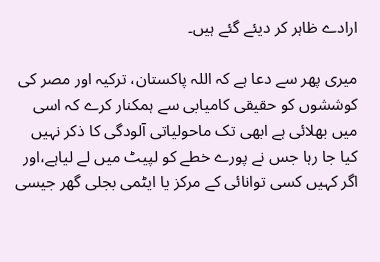ارادے ظاہر کر دیئے گئے ہیں۔

میری پھر سے دعا ہے کہ اللہ پاکستان، ترکیہ اور مصر کی کوششوں کو حقیقی کامیابی سے ہمکنار کرے کہ اسی میں بھلائی ہے ابھی تک ماحولیاتی آلودگی کا ذکر نہیں کیا جا رہا جس نے پورے خطے کو لپیٹ میں لے لیاہے،اور اگر کہیں کسی توانائی کے مرکز یا ایٹمی بجلی گھر جیسی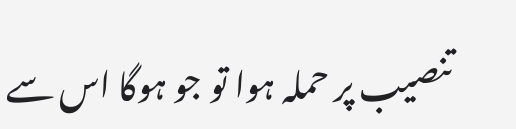تنصیب پر حملہ ہوا تو جو ہوگا اس سے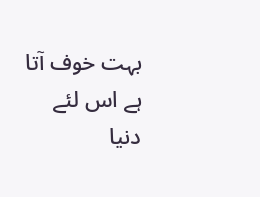بہت خوف آتا ہے اس لئے دنیا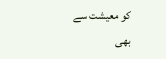کو معیشت سے بھی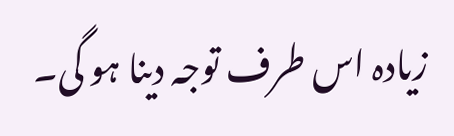زیادہ اس طرف توجہ دینا ہو گی۔